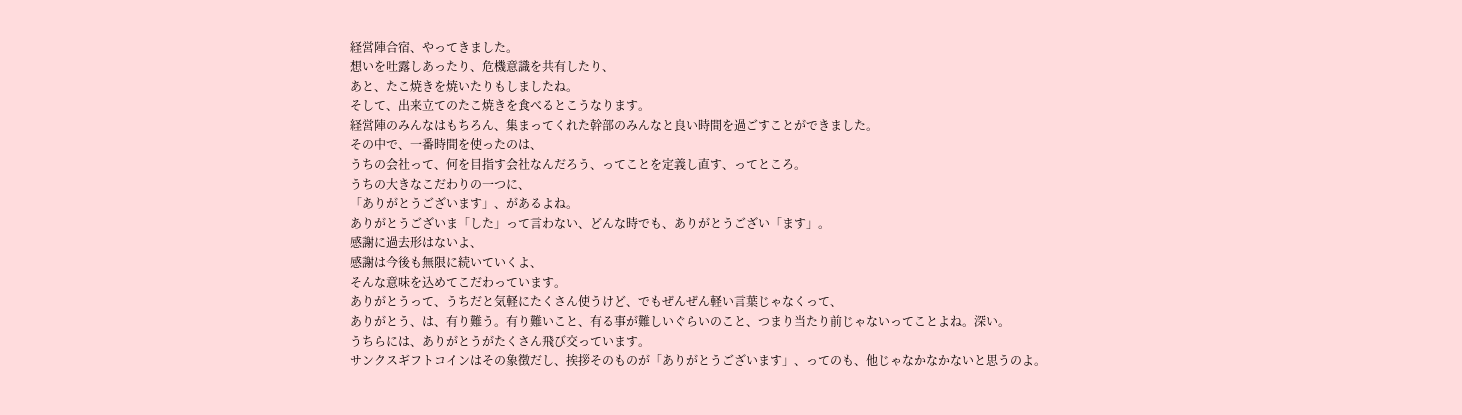経営陣合宿、やってきました。
想いを吐露しあったり、危機意識を共有したり、
あと、たこ焼きを焼いたりもしましたね。
そして、出来立てのたこ焼きを食べるとこうなります。
経営陣のみんなはもちろん、集まってくれた幹部のみんなと良い時間を過ごすことができました。
その中で、一番時間を使ったのは、
うちの会社って、何を目指す会社なんだろう、ってことを定義し直す、ってところ。
うちの大きなこだわりの一つに、
「ありがとうございます」、があるよね。
ありがとうございま「した」って言わない、どんな時でも、ありがとうござい「ます」。
感謝に過去形はないよ、
感謝は今後も無限に続いていくよ、
そんな意味を込めてこだわっています。
ありがとうって、うちだと気軽にたくさん使うけど、でもぜんぜん軽い言葉じゃなくって、
ありがとう、は、有り難う。有り難いこと、有る事が難しいぐらいのこと、つまり当たり前じゃないってことよね。深い。
うちらには、ありがとうがたくさん飛び交っています。
サンクスギフトコインはその象徴だし、挨拶そのものが「ありがとうございます」、ってのも、他じゃなかなかないと思うのよ。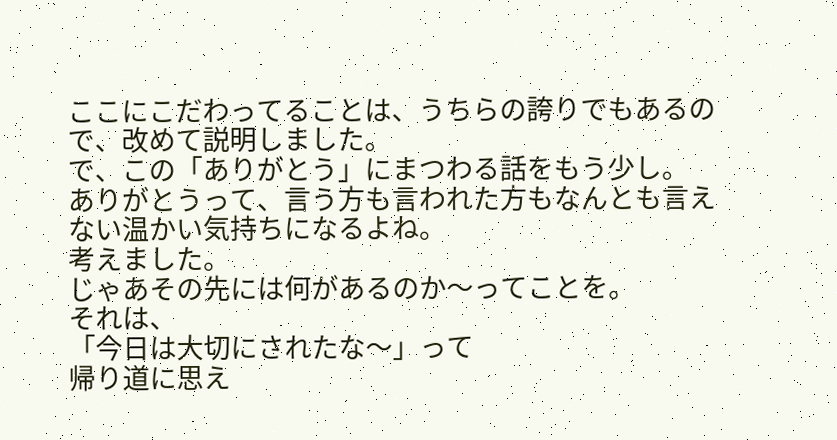ここにこだわってることは、うちらの誇りでもあるので、改めて説明しました。
で、この「ありがとう」にまつわる話をもう少し。
ありがとうって、言う方も言われた方もなんとも言えない温かい気持ちになるよね。
考えました。
じゃあその先には何があるのか〜ってことを。
それは、
「今日は大切にされたな〜」って
帰り道に思え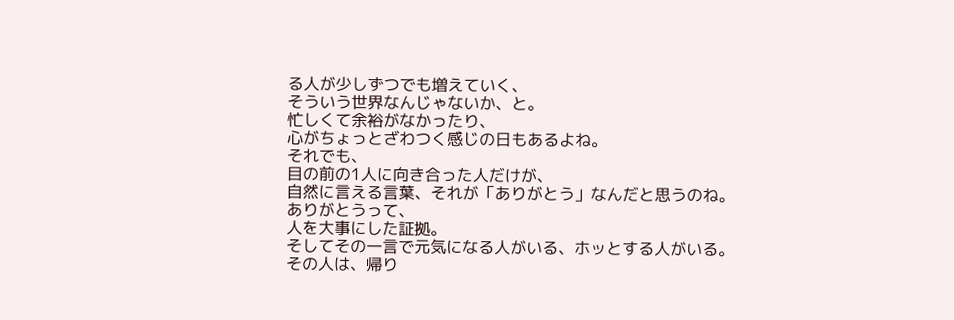る人が少しずつでも増えていく、
そういう世界なんじゃないか、と。
忙しくて余裕がなかったり、
心がちょっとざわつく感じの日もあるよね。
それでも、
目の前の1人に向き合った人だけが、
自然に言える言葉、それが「ありがとう」なんだと思うのね。
ありがとうって、
人を大事にした証拠。
そしてその一言で元気になる人がいる、ホッとする人がいる。
その人は、帰り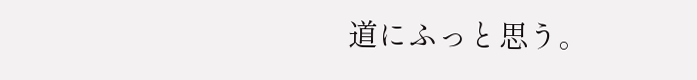道にふっと思う。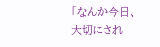「なんか今日、大切にされ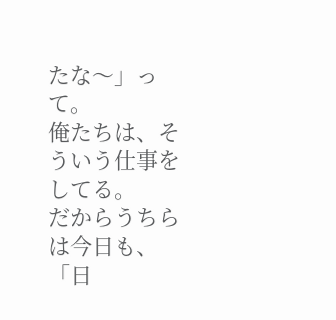たな〜」って。
俺たちは、そういう仕事をしてる。
だからうちらは今日も、
「日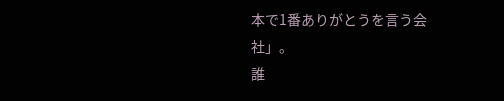本で1番ありがとうを言う会社」。
誰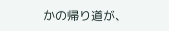かの帰り道が、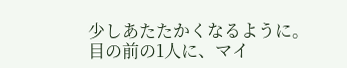少しあたたかくなるように。
目の前の1人に、マイ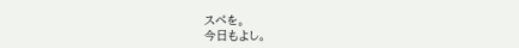スペを。
今日もよし。